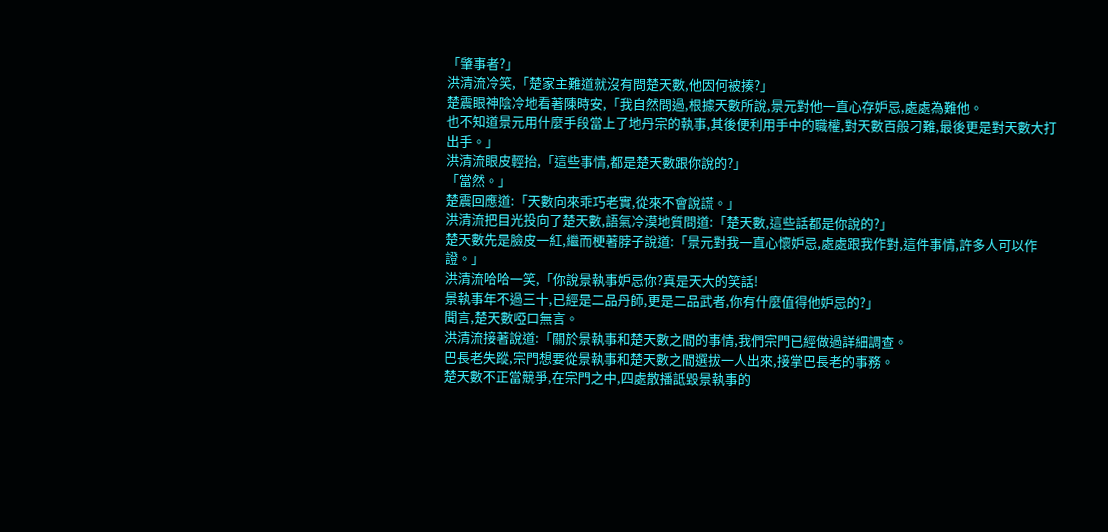「肇事者?」
洪清流冷笑,「楚家主難道就沒有問楚天數,他因何被揍?」
楚震眼神陰冷地看著陳時安,「我自然問過,根據天數所說,景元對他一直心存妒忌,處處為難他。
也不知道景元用什麼手段當上了地丹宗的執事,其後便利用手中的職權,對天數百般刁難,最後更是對天數大打出手。」
洪清流眼皮輕抬,「這些事情,都是楚天數跟你說的?」
「當然。」
楚震回應道:「天數向來乖巧老實,從來不會說謊。」
洪清流把目光投向了楚天數,語氣冷漠地質問道:「楚天數,這些話都是你說的?」
楚天數先是臉皮一紅,繼而梗著脖子說道:「景元對我一直心懷妒忌,處處跟我作對,這件事情,許多人可以作證。」
洪清流哈哈一笑,「你說景執事妒忌你?真是天大的笑話!
景執事年不過三十,已經是二品丹師,更是二品武者,你有什麼值得他妒忌的?」
聞言,楚天數啞口無言。
洪清流接著說道:「關於景執事和楚天數之間的事情,我們宗門已經做過詳細調查。
巴長老失蹤,宗門想要從景執事和楚天數之間選拔一人出來,接掌巴長老的事務。
楚天數不正當競爭,在宗門之中,四處散播詆毀景執事的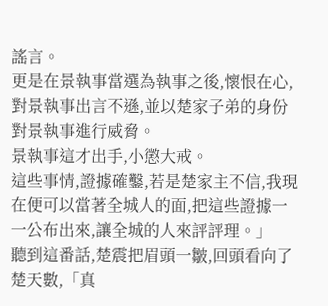謠言。
更是在景執事當選為執事之後,懷恨在心,對景執事出言不遜,並以楚家子弟的身份對景執事進行威脅。
景執事這才出手,小懲大戒。
這些事情,證據確鑿,若是楚家主不信,我現在便可以當著全城人的面,把這些證據一一公布出來,讓全城的人來評評理。」
聽到這番話,楚震把眉頭一皺,回頭看向了楚天數,「真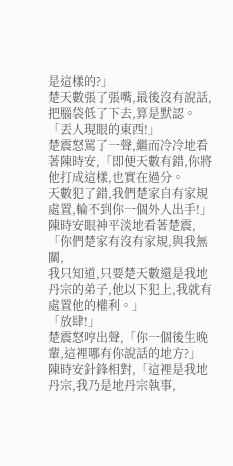是這樣的?」
楚天數張了張嘴,最後沒有說話,把腦袋低了下去,算是默認。
「丟人現眼的東西!」
楚震怒罵了一聲,繼而冷冷地看著陳時安,「即便天數有錯,你將他打成這樣,也實在過分。
天數犯了錯,我們楚家自有家規處置,輪不到你一個外人出手!」
陳時安眼神平淡地看著楚震,「你們楚家有沒有家規,與我無關,
我只知道,只要楚天數還是我地丹宗的弟子,他以下犯上,我就有處置他的權利。」
「放肆!」
楚震怒哼出聲,「你一個後生晚輩,這裡哪有你說話的地方?」
陳時安針鋒相對,「這裡是我地丹宗,我乃是地丹宗執事,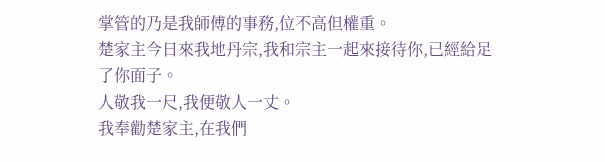掌管的乃是我師傅的事務,位不高但權重。
楚家主今日來我地丹宗,我和宗主一起來接待你,已經給足了你面子。
人敬我一尺,我便敬人一丈。
我奉勸楚家主,在我們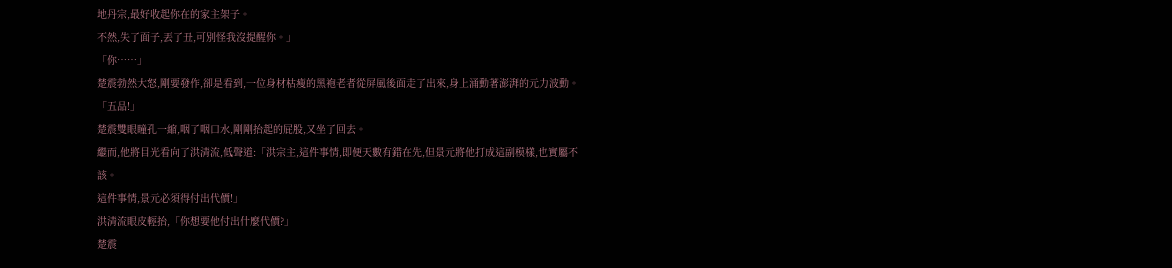地丹宗,最好收起你在的家主架子。
不然,失了面子,丟了丑,可別怪我沒提醒你。」
「你……」
楚震勃然大怒,剛要發作,卻是看到,一位身材枯瘦的黑袍老者從屏風後面走了出來,身上涌動著澎湃的元力波動。
「五品!」
楚震雙眼瞳孔一縮,咽了咽口水,剛剛抬起的屁股,又坐了回去。
繼而,他將目光看向了洪清流,低聲道:「洪宗主,這件事情,即便天數有錯在先,但景元將他打成這副模樣,也實屬不該。
這件事情,景元必須得付出代價!」
洪清流眼皮輕抬,「你想要他付出什麼代價?」
楚震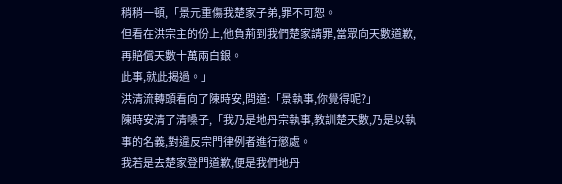稍稍一頓,「景元重傷我楚家子弟,罪不可恕。
但看在洪宗主的份上,他負荊到我們楚家請罪,當眾向天數道歉,再賠償天數十萬兩白銀。
此事,就此揭過。」
洪清流轉頭看向了陳時安,問道:「景執事,你覺得呢?」
陳時安清了清嗓子,「我乃是地丹宗執事,教訓楚天數,乃是以執事的名義,對違反宗門律例者進行懲處。
我若是去楚家登門道歉,便是我們地丹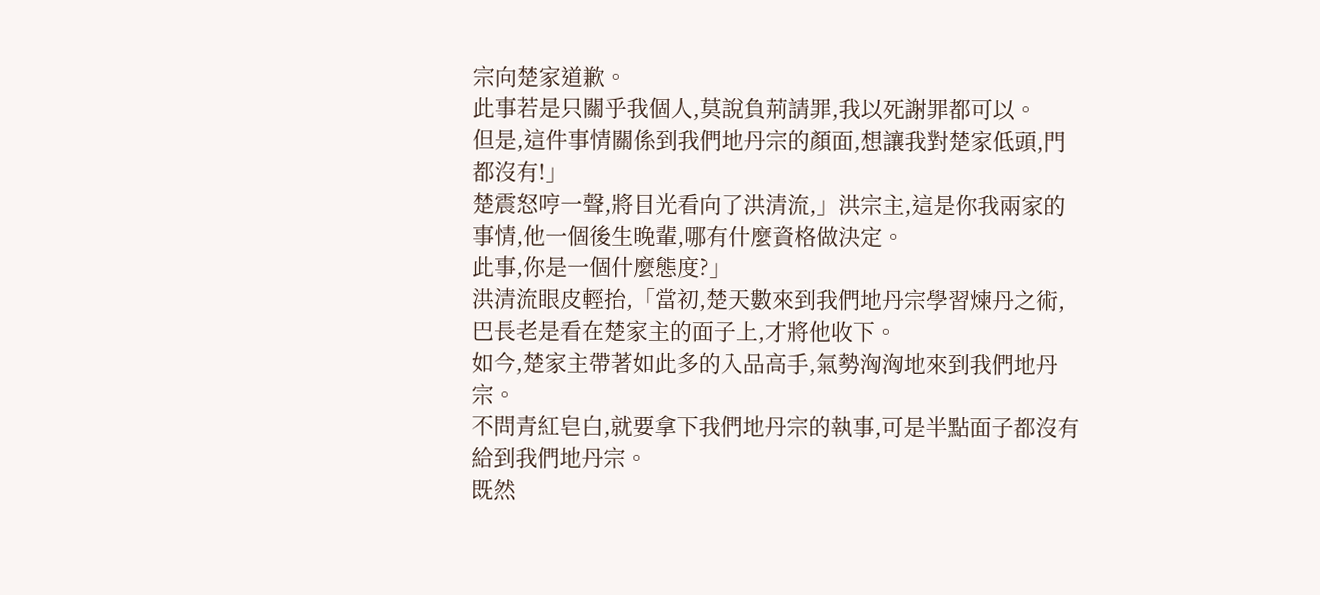宗向楚家道歉。
此事若是只關乎我個人,莫說負荊請罪,我以死謝罪都可以。
但是,這件事情關係到我們地丹宗的顏面,想讓我對楚家低頭,門都沒有!」
楚震怒哼一聲,將目光看向了洪清流,」洪宗主,這是你我兩家的事情,他一個後生晚輩,哪有什麼資格做決定。
此事,你是一個什麼態度?」
洪清流眼皮輕抬,「當初,楚天數來到我們地丹宗學習煉丹之術,巴長老是看在楚家主的面子上,才將他收下。
如今,楚家主帶著如此多的入品高手,氣勢洶洶地來到我們地丹宗。
不問青紅皂白,就要拿下我們地丹宗的執事,可是半點面子都沒有給到我們地丹宗。
既然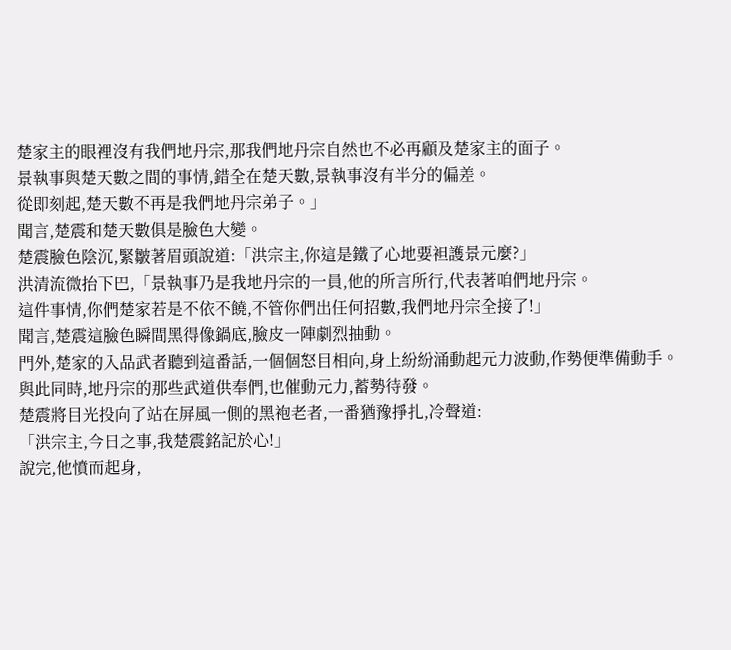楚家主的眼裡沒有我們地丹宗,那我們地丹宗自然也不必再顧及楚家主的面子。
景執事與楚天數之間的事情,錯全在楚天數,景執事沒有半分的偏差。
從即刻起,楚天數不再是我們地丹宗弟子。」
聞言,楚震和楚天數俱是臉色大變。
楚震臉色陰沉,緊皺著眉頭說道:「洪宗主,你這是鐵了心地要袒護景元麼?」
洪清流微抬下巴,「景執事乃是我地丹宗的一員,他的所言所行,代表著咱們地丹宗。
這件事情,你們楚家若是不依不饒,不管你們出任何招數,我們地丹宗全接了!」
聞言,楚震這臉色瞬間黑得像鍋底,臉皮一陣劇烈抽動。
門外,楚家的入品武者聽到這番話,一個個怒目相向,身上紛紛涌動起元力波動,作勢便準備動手。
與此同時,地丹宗的那些武道供奉們,也催動元力,蓄勢待發。
楚震將目光投向了站在屏風一側的黑袍老者,一番猶豫掙扎,冷聲道:
「洪宗主,今日之事,我楚震銘記於心!」
說完,他憤而起身,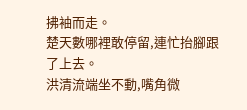拂袖而走。
楚天數哪裡敢停留,連忙抬腳跟了上去。
洪清流端坐不動,嘴角微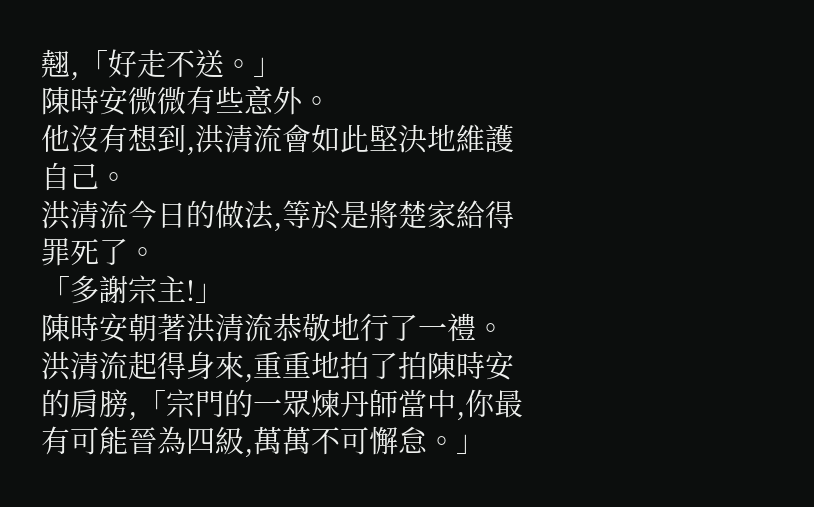翹,「好走不送。」
陳時安微微有些意外。
他沒有想到,洪清流會如此堅決地維護自己。
洪清流今日的做法,等於是將楚家給得罪死了。
「多謝宗主!」
陳時安朝著洪清流恭敬地行了一禮。
洪清流起得身來,重重地拍了拍陳時安的肩膀,「宗門的一眾煉丹師當中,你最有可能晉為四級,萬萬不可懈怠。」